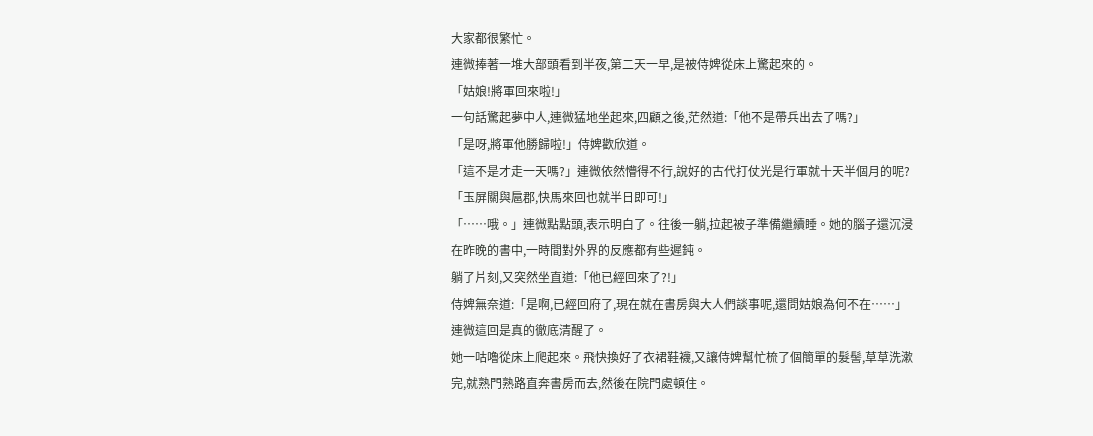大家都很繁忙。
連微捧著一堆大部頭看到半夜,第二天一早,是被侍婢從床上驚起來的。
「姑娘!將軍回來啦!」
一句話驚起夢中人,連微猛地坐起來,四顧之後,茫然道:「他不是帶兵出去了嗎?」
「是呀,將軍他勝歸啦!」侍婢歡欣道。
「這不是才走一天嗎?」連微依然懵得不行,說好的古代打仗光是行軍就十天半個月的呢?
「玉屏關與扈郡,快馬來回也就半日即可!」
「……哦。」連微點點頭,表示明白了。往後一躺,拉起被子準備繼續睡。她的腦子還沉浸在昨晚的書中,一時間對外界的反應都有些遲鈍。
躺了片刻,又突然坐直道:「他已經回來了?!」
侍婢無奈道:「是啊,已經回府了,現在就在書房與大人們談事呢,還問姑娘為何不在……」
連微這回是真的徹底清醒了。
她一咕嚕從床上爬起來。飛快換好了衣裙鞋襪,又讓侍婢幫忙梳了個簡單的髮髻,草草洗漱完,就熟門熟路直奔書房而去,然後在院門處頓住。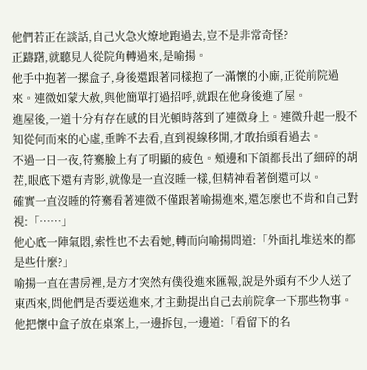他們若正在談話,自己火急火燎地跑過去,豈不是非常奇怪?
正躊躇,就聽見人從院角轉過來,是喻揚。
他手中抱著一摞盒子,身後還跟著同樣抱了一滿懷的小廝,正從前院過來。連微如蒙大赦,與他簡單打過招呼,就跟在他身後進了屋。
進屋後,一道十分有存在感的目光頓時落到了連微身上。連微升起一股不知從何而來的心虛,垂眸不去看,直到視線移開,才敢抬頭看過去。
不過一日一夜,符騫臉上有了明顯的疲色。頰邊和下頜都長出了細碎的胡茬,眼底下還有青影,就像是一直沒睡一樣,但精神看著倒還可以。
確實一直沒睡的符騫看著連微不僅跟著喻揚進來,還怎麼也不肯和自己對視:「……」
他心底一陣氣悶,索性也不去看她,轉而向喻揚問道:「外面扎堆送來的都是些什麼?」
喻揚一直在書房裡,是方才突然有僕役進來匯報,說是外頭有不少人送了東西來,問他們是否要送進來,才主動提出自己去前院拿一下那些物事。
他把懷中盒子放在桌案上,一邊拆包,一邊道:「看留下的名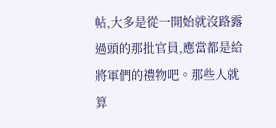帖,大多是從一開始就沒路露過頭的那批官員,應當都是給將軍們的禮物吧。那些人就算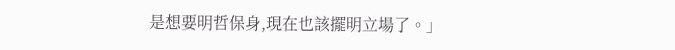是想要明哲保身,現在也該擺明立場了。」